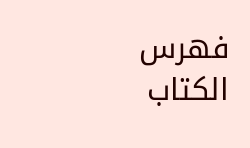فهرس الكتاب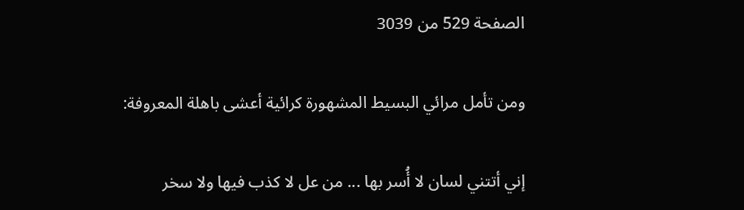الصفحة 529 من 3039

ومن تأمل مرائي البسيط المشهورة كرائية أعشى باهلة المعروفة:

إني أتتني لسان لا أُسر بها ... من عل لا كذب فيها ولا سخر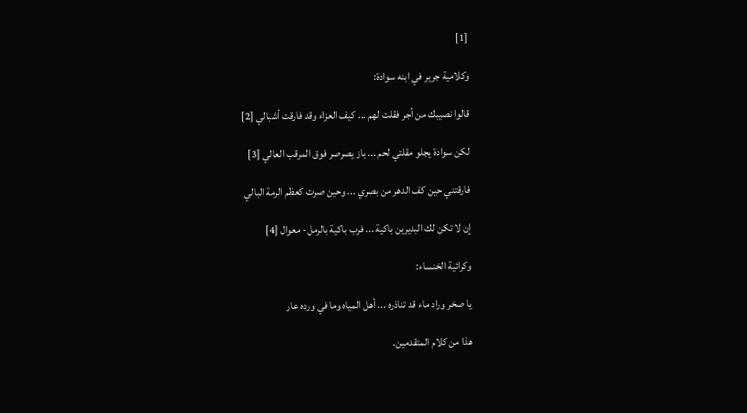[1]

وكلامية جرير في ابنه سوادة:

قالوا نصيبك من أجر فقلت لهم ... كيف العزاء وقد فارقت أشبالي [2]

لكن سوادة يجلو مقلتي لحم ... باز يصرصر فوق المرقب العالي [3]

فارقتني حين كف الدهر من بصري ... وحين صرت كعظم الرمة البالي

إن لا تكن لك البديرين باكية ... فرب باكية بالرمل- معوال [4]

وكرائية الخنساء:

يا صخر وراد ماء قد تناذره ... أهل المياه وما في ورده عار

هذا من كلام المتقدمين.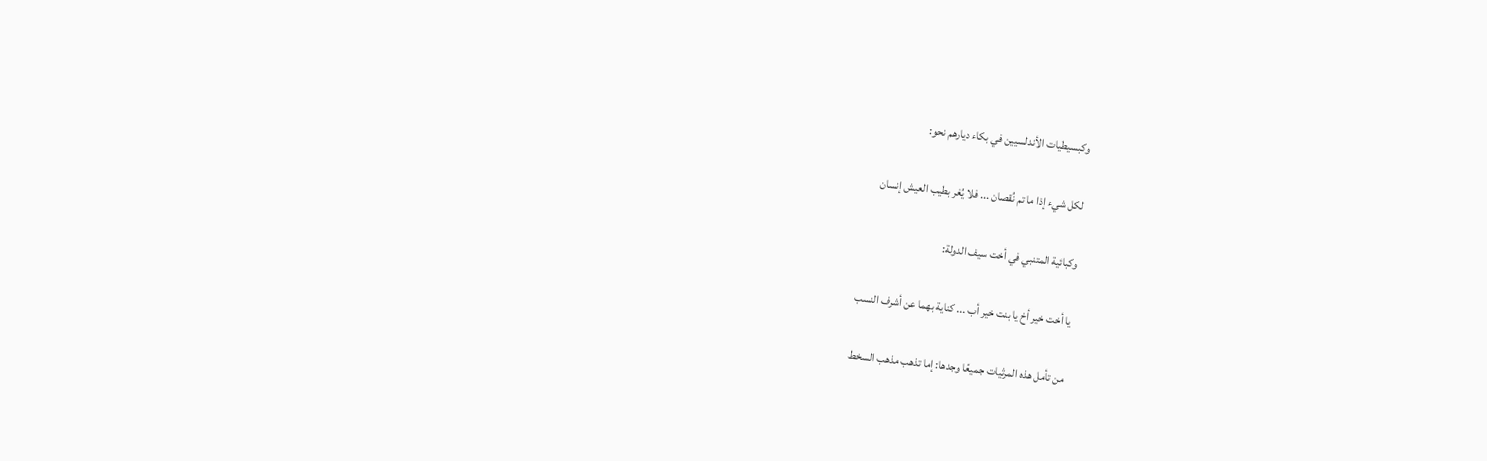وكبسيطيات الأندلسيين في بكاء ديارهم نحو:

لكل شيء إذا ما تم نُقصان ... فلا يُغر بطيب العيش إنسان

وكبائية المتنبي في أخت سيف الدولة:

يا أخت خير أخ يا بنت خير أب ... كناية بهما عن أشرف النسب

من تأمل هذه المرثيات جميعًا وجدها: إما تذهب مذهب السخط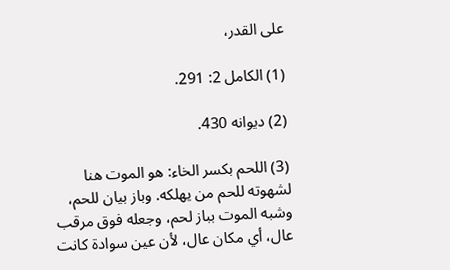على القدر،

(1) الكامل 2: 291.

(2) ديوانه 430.

(3) اللحم بكسر الخاء: هو الموت هنا لشهوته للحم من يهلكه. وباز بيان للحم، وشبه الموت بباز لحم، وجعله فوق مرقب عال، أي مكان عال، لأن عين سوادة كانت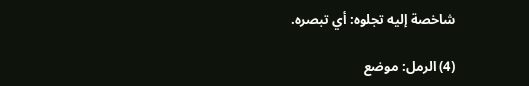شاخصة إليه تجلوه: أي تبصره.

(4) الرمل: موضع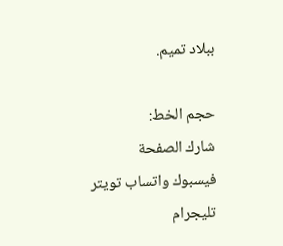ببلاد تميم.

حجم الخط:
شارك الصفحة
فيسبوك واتساب تويتر تليجرام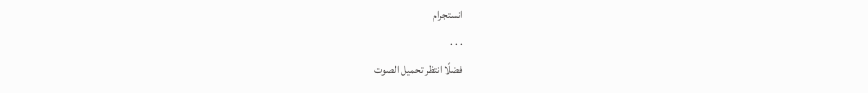انستجرام
. . .
فضلًا انتظر تحميل الصوت